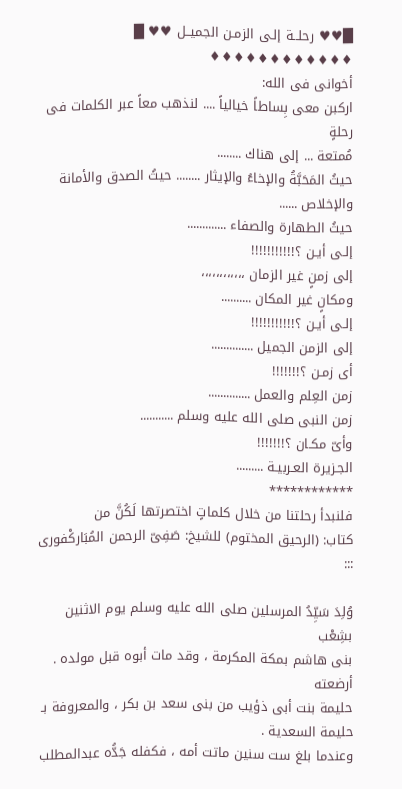█♥♥ رحلــة إلـى الزمـن الجميــل ♥♥ █
♦♦♦♦♦♦♦♦♦♦♦♦
أخوانى فى الله:
اركبن معى بِساطاً خيالياً .... لنذهب معاً عبر الكلمات فى رحلةٍ
مُمتعة ... إلى هناك ........
حيثُ المَحَبَّةُ والإخاءُ والإيثار ........ حيثُ الصدق والأمانة
والإخلاص ......
حيثُ الطهارة والصفاء .............
إلـى أيـن ؟!!!!!!!!!!!
إلى زمنٍ غير الزمان ،،،،،،،،،،،،
ومكانٍ غير المكان ..........
إلـى أيـن ؟!!!!!!!!!!!
إلى الزمن الجميل ..............
أى زمـن ؟!!!!!!!
زمن العِلم والعمل ..............
زمن النبى صلى الله عليه وسلم ...........
وأىّ مكـان ؟!!!!!!!
الجـزيرة العـربيـة .........
************
فلنبدأ رحلتنا من خلال كلماتٍ اختصرتها لَكُنَّ من
كتاب: (الرحيق المختوم) للشيخ: صَفِىّ الرحمن المُبَاركْفورى :::

وُلِدَ سَيِّدُ المرسلين صلى الله عليه وسلم يوم الاثنين بشِعْب
بنى هاشم بمكة المكرمة ، وقد مات أبوه قبل مولده . أرضعته
حليمة بنت أبى ذؤيب من بنى سعد بن بكر ، والمعروفة بـ
حليمة السعدية .
وعندما بلغ ست سنين ماتت أمه ، فكفله جَدُّه عبدالمطلب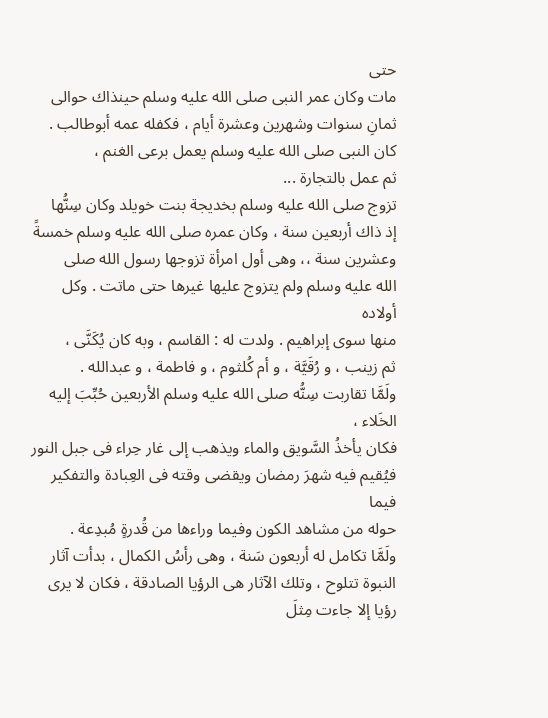حتى
مات وكان عمر النبى صلى الله عليه وسلم حينذاك حوالى
ثمانِ سنوات وشهرين وعشرة أيام ، فكفله عمه أبوطالب .
كان النبى صلى الله عليه وسلم يعمل برعى الغنم ،
ثم عمل بالتجارة ...
تزوج صلى الله عليه وسلم بخديجة بنت خويلد وكان سِنُّها
إذ ذاك أربعين سنة ، وكان عمره صلى الله عليه وسلم خمسةً
وعشرين سنة ،، وهى أول امرأة تزوجها رسول الله صلى
الله عليه وسلم ولم يتزوج عليها غيرها حتى ماتت . وكل أولاده
منها سوى إبراهيم . ولدت له : القاسم ، وبه كان يُكَنَّى ،
ثم زينب ، و رُقَيَّة ، و أم كُلثوم ، و فاطمة ، و عبدالله .
ولَمَّا تقاربت سِنُّه صلى الله عليه وسلم الأربعين حُبِّبَ إليه الخَلاء ،
فكان يأخذُ السَّويق والماء ويذهب إلى غار حِراء فى جبل النور
فيُقيم فيه شهرَ رمضان ويقضى وقته فى العِبادة والتفكير فيما
حوله من مشاهد الكون وفيما وراءها من قُدرةٍ مُبدِعة .
ولَمَّا تكامل له أربعون سَنة ، وهى رأسُ الكمال ، بدأت آثار
النبوة تتلوح ، وتلك الآثار هى الرؤيا الصادقة ، فكان لا يرى
رؤيا إلا جاءت مِثلَ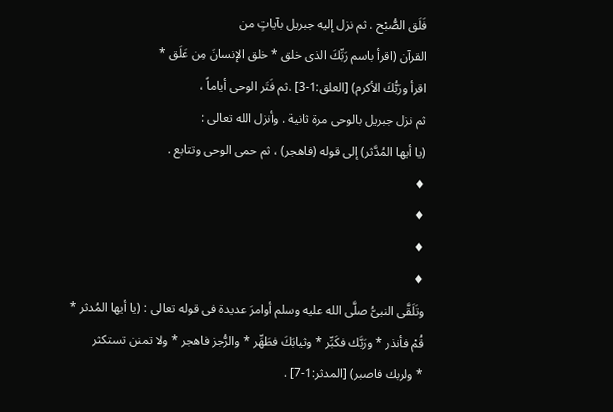فَلَق الصُّبْح . ثم نزل إليه جبريل بآياتٍ من
القرآن (اقرأ باسم رَبِّكَ الذى خلق * خلق الإنسانَ مِن عَلَق *
اقرأ ورَبُّكَ الأكرم) [العلق:1-3] .ثم فَتَر الوحى أياماً ،
ثم نزل جبريل بالوحى مرة ثانية . وأنزل الله تعالى :
(يا أيها المُدَّثر) إلى قوله (فاهجر) ، ثم حمى الوحى وتتابع .
♦
♦
♦
♦
وتَلَقَّى النبىُّ صلَّى الله عليه وسلم أوامرَ عديدة فى قوله تعالى : (يا أيها المُدثر *
قُمْ فأنذر * ورَبَّك فكَبِّر * وثيابَكَ فطَهِّر * والرُّجز فاهجر * ولا تمنن تستكثر
* ولربك فاصبر) [المدثر:1-7] .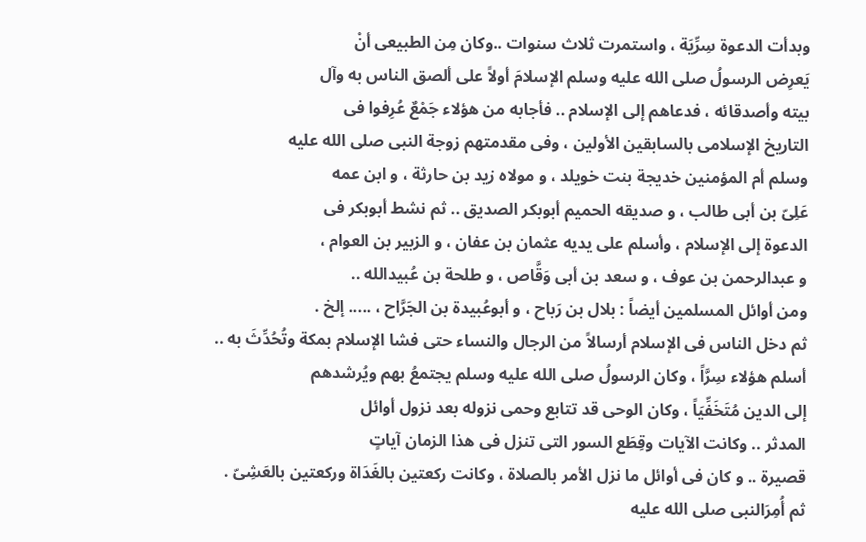وبدأت الدعوة سِرِّيَة ، واستمرت ثلاث سنوات ..وكان مِن الطبيعى أنْ
يَعرِض الرسولُ صلى الله عليه وسلم الإسلامَ أولاً على ألصق الناس به وآل
بيته وأصدقائه ، فدعاهم إلى الإسلام .. فأجابه من هؤلاء جَمْعٌ عُرِفوا فى
التاريخ الإسلامى بالسابقين الأولين ، وفى مقدمتهم زوجة النبى صلى الله عليه
وسلم أم المؤمنين خديجة بنت خويلد ، و مولاه زيد بن حارثة ، و ابن عمه
عَلِىّ بن أبى طالب ، و صديقه الحميم أبوبكر الصديق .. ثم نشط أبوبكر فى
الدعوة إلى الإسلام ، وأسلم على يديه عثمان بن عفان ، و الزبير بن العوام ،
و عبدالرحمن بن عوف ، و سعد بن أبى وَقَّاص ، و طلحة بن عُبيدالله ..
ومن أوائل المسلمين أيضاً : بلال بن رَباح ، و أبوعُبيدة بن الجَرَّاح ، ..... إلخ .
ثم دخل الناس فى الإسلام أرسالاً من الرجال والنساء حتى فشا الإسلام بمكة وتُحُدِّثَ به ..
أسلم هؤلاء سِرَّاً ، وكان الرسولُ صلى الله عليه وسلم يجتمعُ بهم ويُرشدهم
إلى الدين مُتَخَفِّيَاً ، وكان الوحى قد تتابع وحمى نزوله بعد نزول أوائل
المدثر .. وكانت الآيات وقِطَع السور التى تنزل فى هذا الزمان آياتٍ
قصيرة .. و كان فى أوائل ما نزل الأمر بالصلاة ، وكانت ركعتين بالغَدَاة وركعتين بالعَشِىّ .
ثم أُمِرَالنبى صلى الله عليه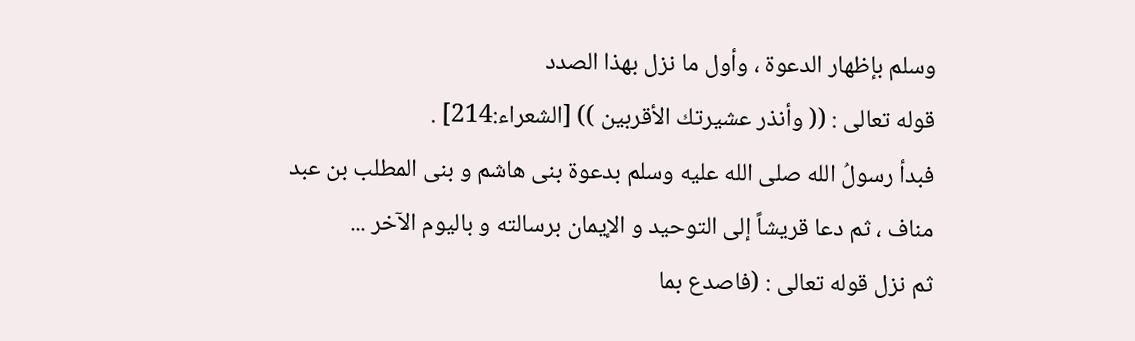وسلم بإظهار الدعوة ، وأول ما نزل بهذا الصدد
قوله تعالى : (( وأنذر عشيرتك الأقربين )) [الشعراء:214] .
فبدأ رسولُ الله صلى الله عليه وسلم بدعوة بنى هاشم و بنى المطلب بن عبد
مناف ، ثم دعا قريشاً إلى التوحيد و الإيمان برسالته و باليوم الآخر ...
ثم نزل قوله تعالى : (فاصدع بما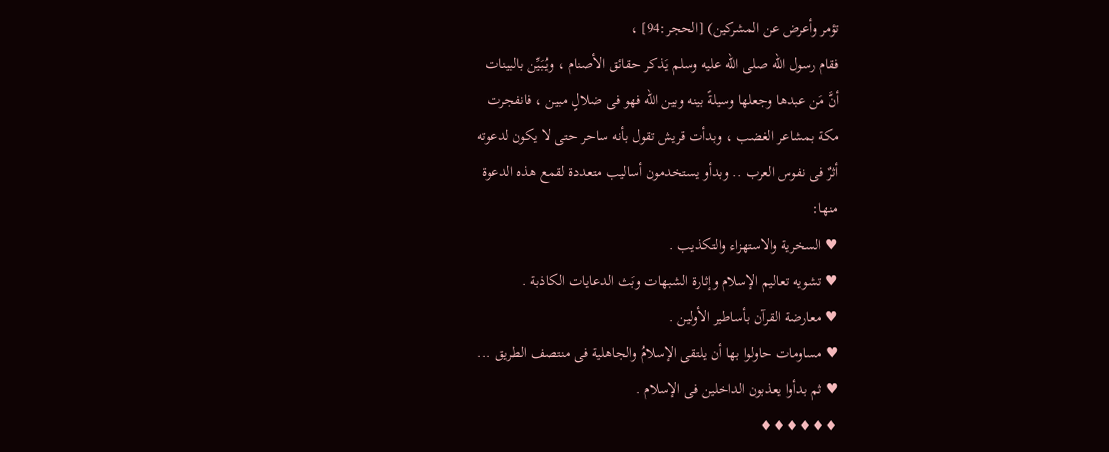تؤمر وأعرض عن المشركين) [الحجر:94] ،
فقام رسول الله صلى الله عليه وسلم يَذكر حقائق الأصنام ، ويُبَيِّن بالبينات
أنَّ مَن عبدها وجعلها وسيلةً بينه وبين الله فهو فى ضلالٍ مبين ، فانفجرت
مكة بمشاعر الغضب ، وبدأت قريش تقول بأنه ساحر حتى لا يكون لدعوته
أثرٌ فى نفوس العرب .. وبدأو يستخدمون أساليب متعددة لقمع هذه الدعوة
منها:
♥ السخرية والاستهزاء والتكذيب .
♥ تشويه تعاليم الإسلام وإثارة الشبهات وبَث الدعايات الكاذبة .
♥ معارضة القرآن بأساطير الأولين .
♥ مساومات حاولوا بها أن يلتقى الإسلامُ والجاهلية فى منتصف الطريق ...
♥ ثم بدأوا يعذبون الداخلين فى الإسلام .
♦♦♦♦♦♦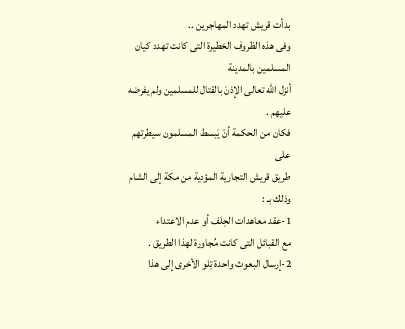بدأت قريش تهدد المهاجرين ..
وفى هذه الظروف الخطيرة التى كانت تهدد كيان المسلمين بالمدينة
أنزل الله تعالى الإذنَ بالقتال للمسلمين ولم يفرضه عليهم .
فكان من الحكمة أنْ يَبسط المسلمون سيطرتهم على
طريق قريش التجارية المؤدية من مكة إلى الشام وذلك بـ :
1-عقد معاهدات الحِلف أو عدم الاعتداء
مع القبائل التى كانت مُجاورة لهذا الطريق .
2-إرسال البعوث واحدة تِلو الأخرى إلى هذا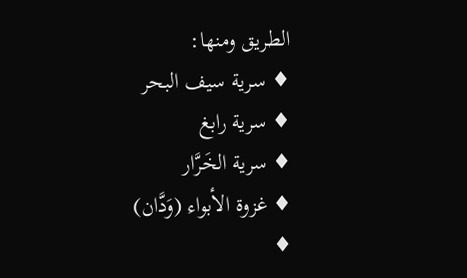الطريق ومنها:
♦ سرية سيف البحر
♦ سرية رابغ
♦ سرية الخَرَّار
♦ غزوة الأبواء (وَدَّان)
♦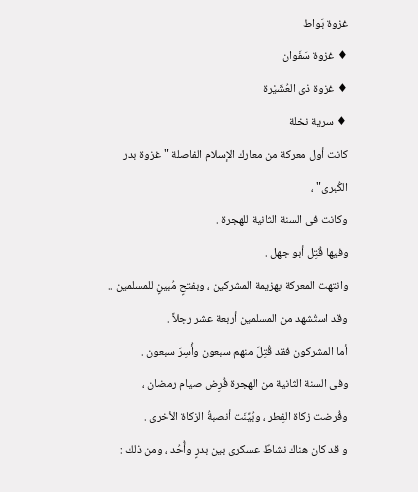غزوة بَواط
♦ غزوة سَفَوان
♦ غزوة ذى العُشَيْرة
♦ سرية نخلة
كانت أول معركة من معارك الإسلام الفاصلة "غزوة بدر الكُبرى" ،
وكانت فى السنة الثانية للهجرة .
وفيها قُتِل أبو جهل .
وانتهت المعركة بهزيمة المشركين ، وبفتحٍ مُبينٍ للمسلمين ..
وقد استُشهد من المسلمين أربعة عشر رجلاً .
أما المشركون فقد قُتِلَ منهم سبعون وأُسِرَ سبعون .
وفى السنة الثانية من الهجرة فُرِض صيام رمضان ،
وفُرضت زكاة الفِطر ، وبُيِّنَت أنصبةُ الزكاة الأخرى .
و قد كان هناك نشاطٌ عسكرى بين بدرٍ وأُحُد ، ومن ذلك :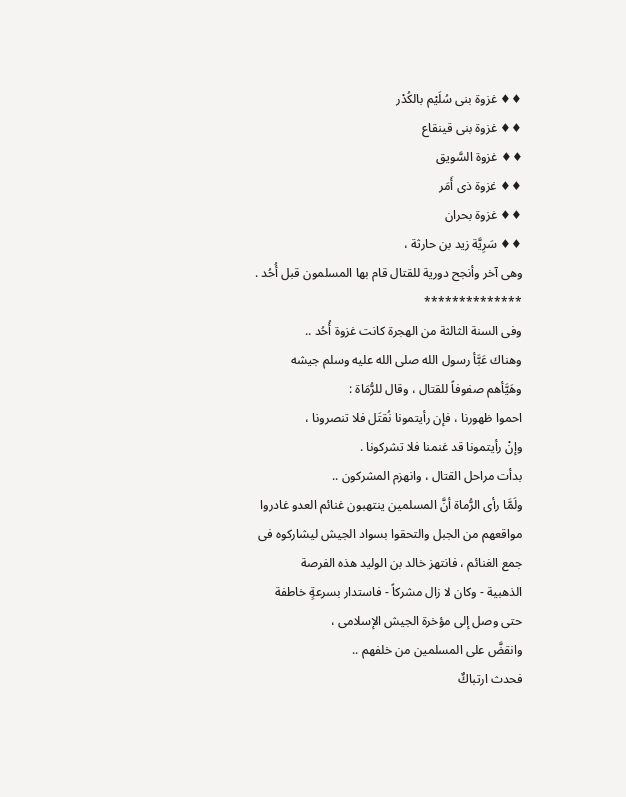♦♦ غزوة بنى سُلَيْم بالكُدْر
♦♦ غزوة بنى قينقاع
♦♦ غزوة السَّويق
♦♦ غزوة ذى أَمَر
♦♦ غزوة بحران
♦♦ سَرِيَّة زيد بن حارثة ،
وهى آخر وأنجح دورية للقتال قام بها المسلمون قبل أُحُد .
**************
وفى السنة الثالثة من الهجرة كانت غزوة أُحُد ..
وهناك عَبَّأ رسول الله صلى الله عليه وسلم جيشه
وهَيَّأهم صفوفاً للقتال ، وقال للرُّمَاة :
احموا ظهورنا ، فإن رأيتمونا نُقتَل فلا تنصرونا ،
وإنْ رأيتمونا قد غنمنا فلا تشركونا .
بدأت مراحل القتال ، وانهزم المشركون ..
ولَمَّا رأى الرُّماة أنَّ المسلمين ينتهبون غنائم العدو غادروا
مواقعهم من الجبل والتحقوا بسواد الجيش ليشاركوه فى
جمع الغنائم ، فانتهز خالد بن الوليد هذه الفرصة
الذهبية - وكان لا زال مشركاً - فاستدار بسرعةٍ خاطفة
حتى وصل إلى مؤخرة الجيش الإسلامى ،
وانقضَّ على المسلمين من خلفهم ..
فحدث ارتباكٌ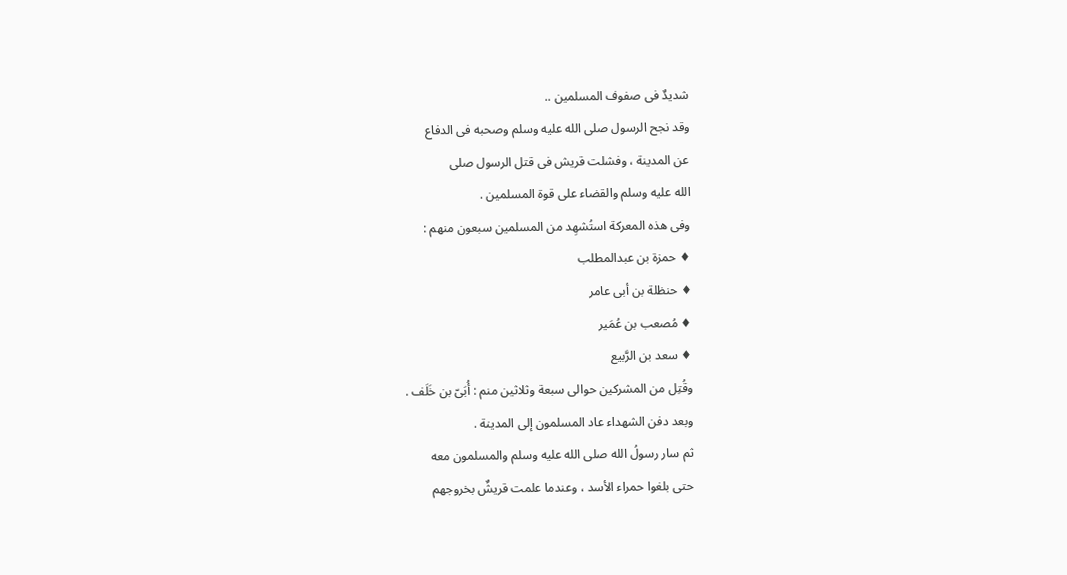شديدٌ فى صفوف المسلمين ..
وقد نجح الرسول صلى الله عليه وسلم وصحبه فى الدفاع
عن المدينة ، وفشلت قريش فى قتل الرسول صلى
الله عليه وسلم والقضاء على قوة المسلمين .
وفى هذه المعركة استُشهِد من المسلمين سبعون منهم :
♦ حمزة بن عبدالمطلب
♦ حنظلة بن أبى عامر
♦ مُصعب بن عُمَير
♦ سعد بن الرَّبيع
وقُتِل من المشركين حوالى سبعة وثلاثين منم : أُبَىّ بن خَلَف .
وبعد دفن الشهداء عاد المسلمون إلى المدينة .
ثم سار رسولُ الله صلى الله عليه وسلم والمسلمون معه
حتى بلغوا حمراء الأسد ، وعندما علمت قريشٌ بخروجهم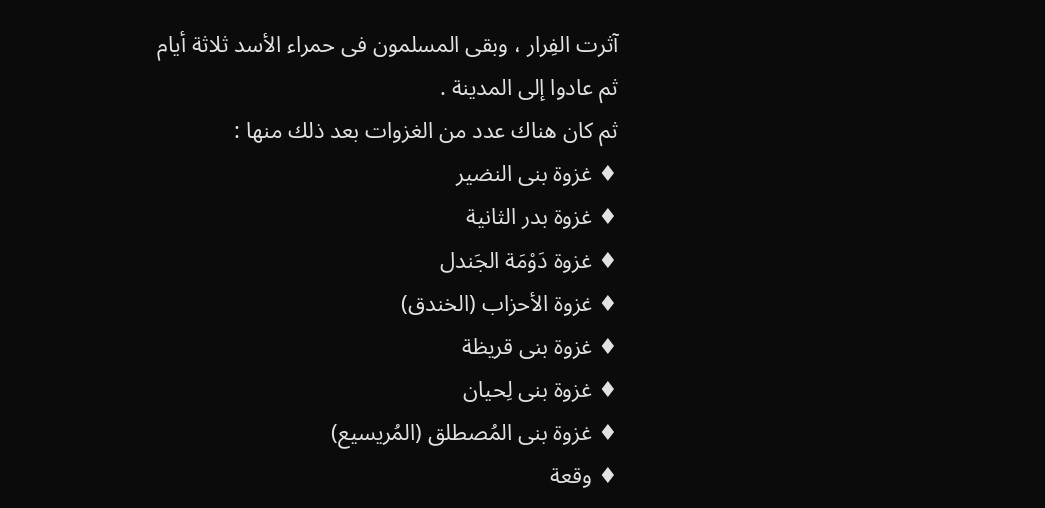آثرت الفِرار ، وبقى المسلمون فى حمراء الأسد ثلاثة أيام
ثم عادوا إلى المدينة .
ثم كان هناك عدد من الغزوات بعد ذلك منها :
♦ غزوة بنى النضير
♦ غزوة بدر الثانية
♦ غزوة دَوْمَة الجَندل
♦ غزوة الأحزاب (الخندق)
♦ غزوة بنى قريظة
♦ غزوة بنى لِحيان
♦ غزوة بنى المُصطلق (المُريسيع)
♦ وقعة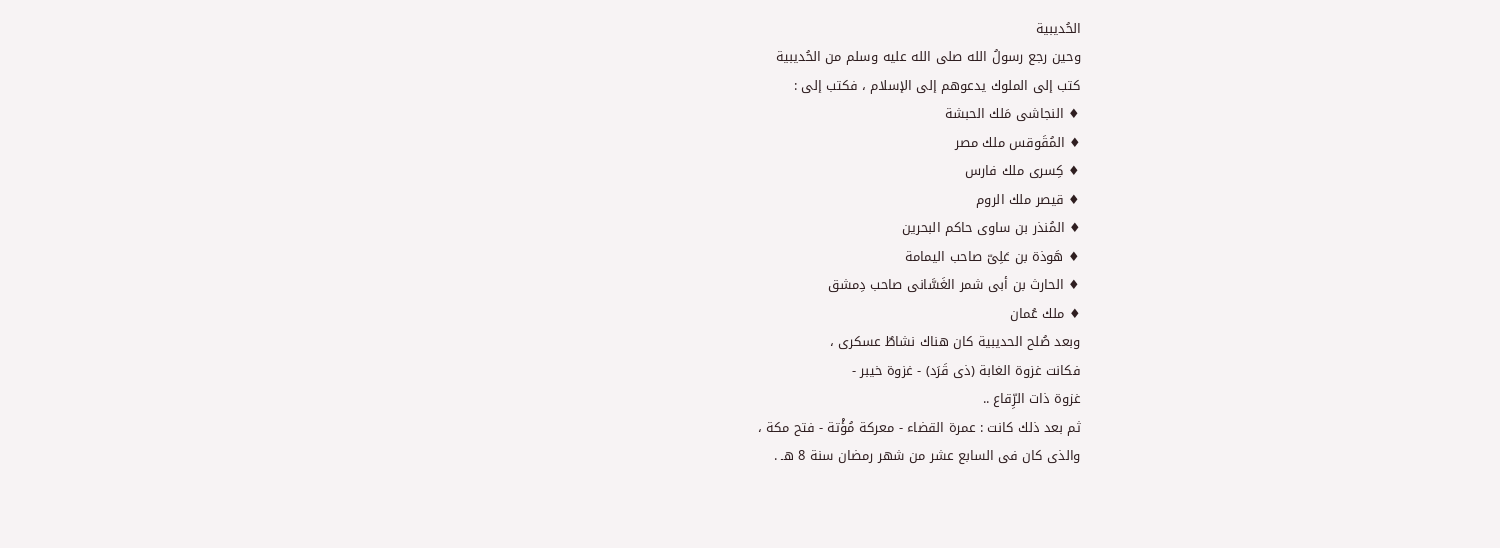الحُديبية
وحين رجع رسولُ الله صلى الله عليه وسلم من الحُديبية
كتب إلى الملوك يدعوهم إلى الإسلام ، فكتب إلى :
♦ النجاشى مَلك الحبشة
♦ المُقَوقس ملك مصر
♦ كِسرى ملك فارس
♦ قيصر ملك الروم
♦ المُنذر بن ساوى حاكم البحرين
♦ هَوذة بن عَلِىّ صاحب اليمامة
♦ الحارث بن أبى شمر الغَسَّانى صاحب دِمشق
♦ ملك عُمان
وبعد صُلح الحديبية كان هناك نشاطٌ عسكرى ،
فكانت غزوة الغابة (ذى قَرَد) - غزوة خيبر -
غزوة ذات الرِّقاع ..
ثم بعد ذلك كانت : عمرة القضاء - معركة مُؤْتة - فتح مكة ،
والذى كان فى السابع عشر من شهر رمضان سنة 8 هـ .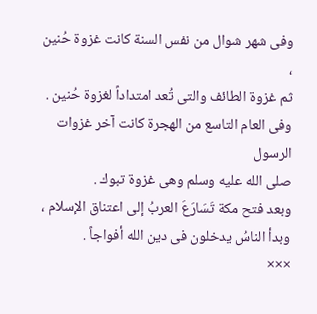وفى شهر شوال من نفس السنة كانت غزوة حُنين ،
ثم غزوة الطائف والتى تُعد امتداداً لغزوة حُنين .
وفى العام التاسع من الهجرة كانت آخر غزوات الرسول
صلى الله عليه وسلم وهى غزوة تبوك .
وبعد فتح مكة تَسَارَعَ العربُ إلى اعتناق الإسلام ،
وبدأ الناسُ يدخلون فى دين الله أفواجاً .
×××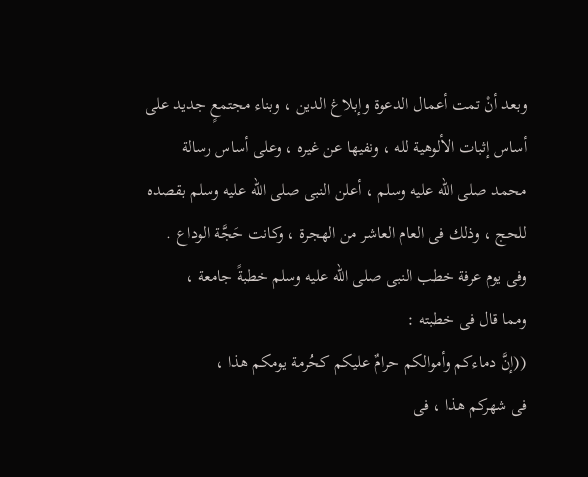وبعد أنْ تمت أعمال الدعوة وإبلاغ الدين ، وبناء مجتمعٍ جديد على
أساس إثبات الألوهية لله ، ونفيها عن غيره ، وعلى أساس رسالة
محمد صلى الله عليه وسلم ، أعلن النبى صلى الله عليه وسلم بقصده
للحج ، وذلك فى العام العاشر من الهجرة ، وكانت حَجَّة الوداع .
وفى يوم عرفة خطب النبى صلى الله عليه وسلم خطبةً جامعة ،
ومما قال فى خطبته :
((إنَّ دماءكم وأموالكم حرامٌ عليكم كحُرمة يومكم هذا ،
فى شهركم هذا ، فى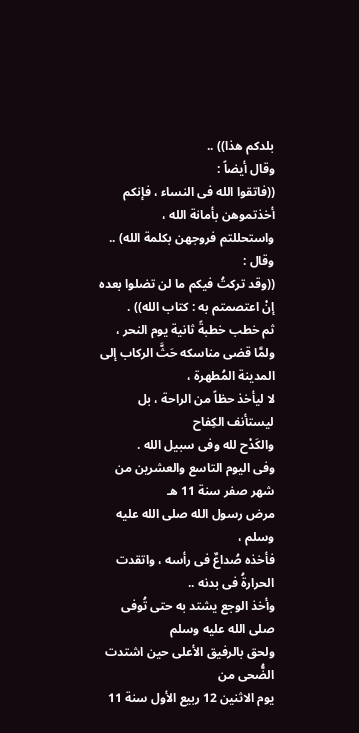بلدكم هذا)) ..
وقال أيضاً :
((فاتقوا الله فى النساء ، فإنكم أخذتموهن بأمانة الله ،
واستحللتم فروجهن بكلمة الله) ..
وقال :
((وقد تركتُ فيكم ما لن تضلوا بعده إنْ اعتصمتم به : كتاب الله)) .
ثم خطب خطبةً ثانية يوم النحر ،
ولمَّا قضى مناسكه حَثَّ الركاب إلى المدينة المُطهرة ،
لا ليأخذ حظاً من الراحة ، بل ليستأنف الكِفاح
والكَدْح لله وفى سبيل الله .
وفى اليوم التاسع والعشرين من شهر صفر سنة 11 هـ
مرض رسول الله صلى الله عليه وسلم ،
فأخذه صُداعٌ فى رأسه ، واتقدت الحرارةُ فى بدنه ..
وأخذ الوجع يشتد به حتى تُوفى صلى الله عليه وسلم
ولحق بالرفيق الأعلى حين اشتدت الضُّحى من
يوم الاثنين 12 ربيع الأول سنة 11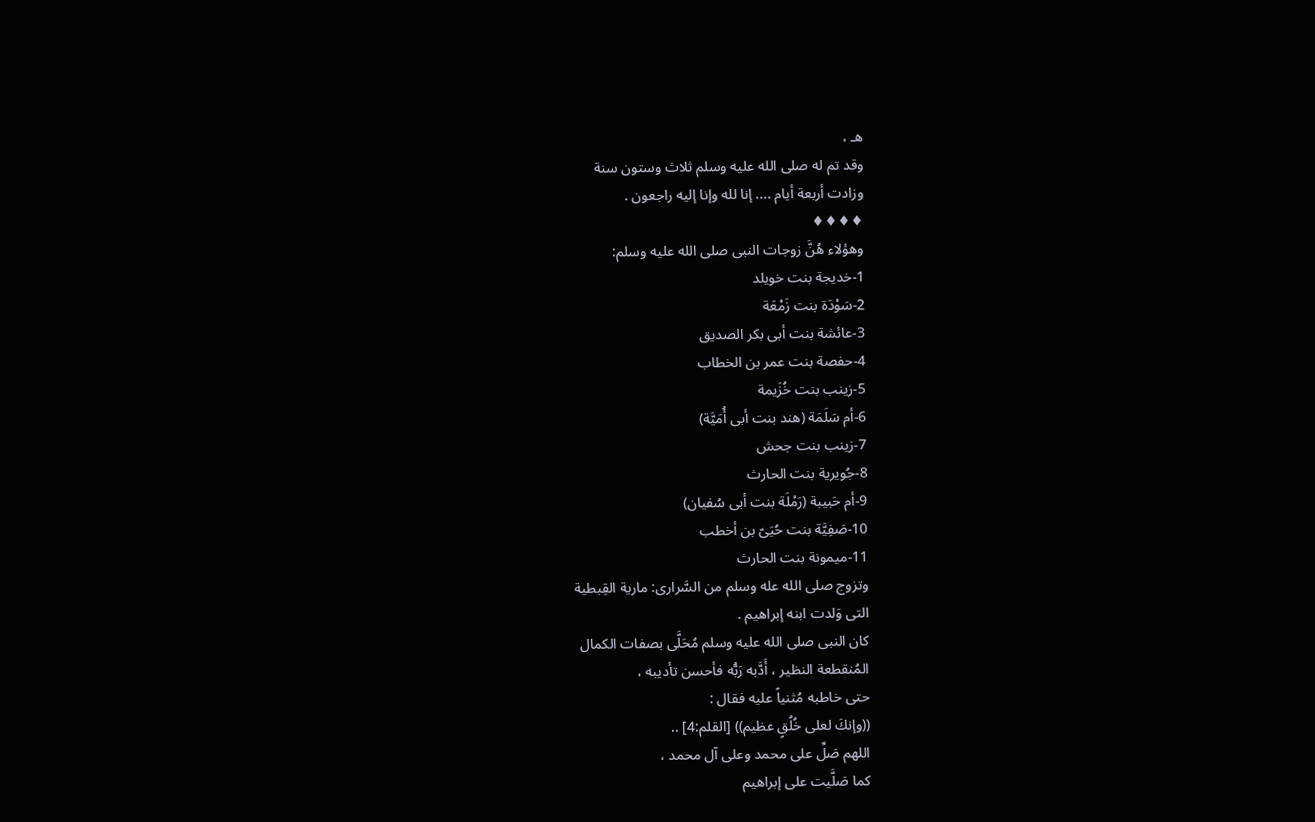هـ ،
وقد تم له صلى الله عليه وسلم ثلاث وستون سنة
وزادت أربعة أيام .... إنا لله وإنا إليه راجعون .
♦♦♦♦
وهؤلاء هُنَّ زوجات النبى صلى الله عليه وسلم:
1-خديجة بنت خويلد
2-سَوْدَة بنت زَمْعَة
3-عائشة بنت أبى بكر الصديق
4-حفصة بنت عمر بن الخطاب
5-زينب بنت خُزَيمة
6-أم سَلَمَة (هند بنت أبى أُمَيَّة)
7-زينب بنت جحش
8-جُويرية بنت الحارث
9-أم حَبيبة (رَمْلَة بنت أبى سُفيان)
10-صَفِيَّة بنت حُيَىّ بن أخطب
11-ميمونة بنت الحارث
وتزوج صلى الله عله وسلم من السَّرارى: مارية القِبطية
التى وَلدت ابنه إبراهيم .
كان النبى صلى الله عليه وسلم مُحَلَّى بصفات الكمال
المُنقطعة النظير ، أَدَّبه رَبُّه فأحسن تأديبه ،
حتى خاطبه مُثنياً عليه فقال :
((وإنكَ لعلى خُلُقٍ عظيم)) [القلم:4] ..
اللهم صَلِّ على محمد وعلى آل محمد ،
كما صَلَّيت على إبراهيم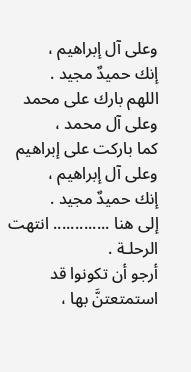وعلى آل إبراهيم ،
إنك حميدٌ مجيد .
اللهم بارك على محمد وعلى آل محمد ،
كما باركت على إبراهيم وعلى آل إبراهيم ،
إنك حميدٌ مجيد .
إلى هنا ............. انتهت الرحلـة .
أرجو أن تكونوا قد استمتعتنَّ بها ،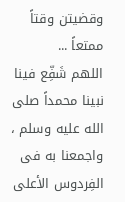وقضيتن وقتاً ممتعاً ...
اللهم شَفِّع فينا نبينا محمداً صلى الله عليه وسلم ،
واجمعنا به فى الفِردوس الأعلى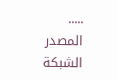.....
المصدر الشبكة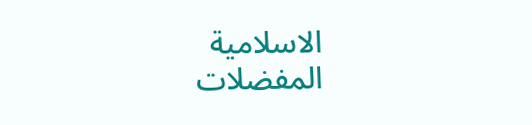الاسلامية
المفضلات